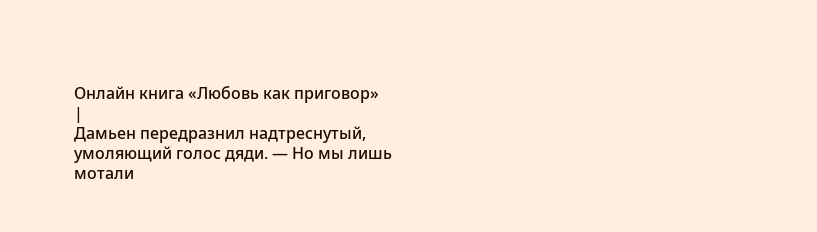Онлайн книга «Любовь как приговор»
|
Дамьен передразнил надтреснутый, умоляющий голос дяди. — Но мы лишь мотали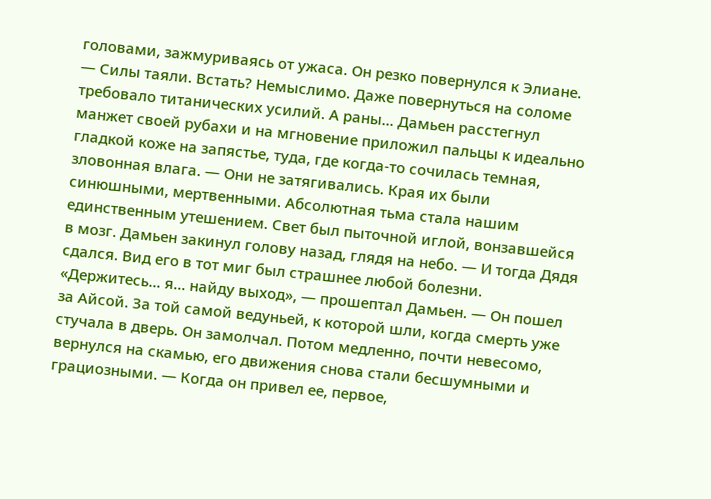головами, зажмуриваясь от ужаса. Он резко повернулся к Элиане. — Силы таяли. Встать? Немыслимо. Даже повернуться на соломе требовало титанических усилий. А раны... Дамьен расстегнул манжет своей рубахи и на мгновение приложил пальцы к идеально гладкой коже на запястье, туда, где когда-то сочилась темная, зловонная влага. — Они не затягивались. Края их были синюшными, мертвенными. Абсолютная тьма стала нашим единственным утешением. Свет был пыточной иглой, вонзавшейся в мозг. Дамьен закинул голову назад, глядя на небо. — И тогда Дядя сдался. Вид его в тот миг был страшнее любой болезни. «Держитесь... я... найду выход», — прошептал Дамьен. — Он пошел за Айсой. За той самой ведуньей, к которой шли, когда смерть уже стучала в дверь. Он замолчал. Потом медленно, почти невесомо, вернулся на скамью, его движения снова стали бесшумными и грациозными. — Когда он привел ее, первое,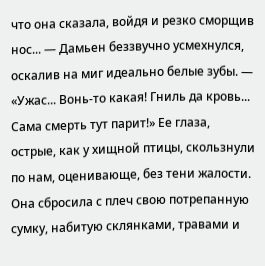что она сказала, войдя и резко сморщив нос... — Дамьен беззвучно усмехнулся, оскалив на миг идеально белые зубы. — «Ужас... Вонь-то какая! Гниль да кровь... Сама смерть тут парит!» Ее глаза, острые, как у хищной птицы, скользнули по нам, оценивающе, без тени жалости. Она сбросила с плеч свою потрепанную сумку, набитую склянками, травами и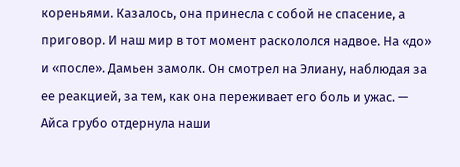кореньями. Казалось, она принесла с собой не спасение, а приговор. И наш мир в тот момент раскололся надвое. На «до» и «после». Дамьен замолк. Он смотрел на Элиану, наблюдая за ее реакцией, за тем, как она переживает его боль и ужас. — Айса грубо отдернула наши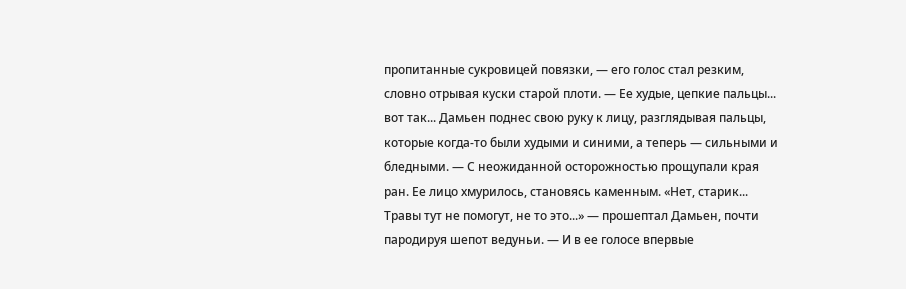пропитанные сукровицей повязки, — его голос стал резким, словно отрывая куски старой плоти. — Ее худые, цепкие пальцы... вот так... Дамьен поднес свою руку к лицу, разглядывая пальцы, которые когда-то были худыми и синими, а теперь — сильными и бледными. — С неожиданной осторожностью прощупали края ран. Ее лицо хмурилось, становясь каменным. «Нет, старик... Травы тут не помогут, не то это...» — прошептал Дамьен, почти пародируя шепот ведуньи. — И в ее голосе впервые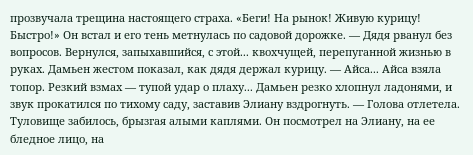прозвучала трещина настоящего страха. «Беги! На рынок! Живую курицу! Быстро!» Он встал и его тень метнулась по садовой дорожке. — Дядя рванул без вопросов. Вернулся, запыхавшийся, с этой... квохчущей, перепуганной жизнью в руках. Дамьен жестом показал, как дядя держал курицу. — Айса... Айса взяла топор. Резкий взмах — тупой удар о плаху... Дамьен резко хлопнул ладонями, и звук прокатился по тихому саду, заставив Элиану вздрогнуть. — Голова отлетела. Туловище забилось, брызгая алыми каплями. Он посмотрел на Элиану, на ее бледное лицо, на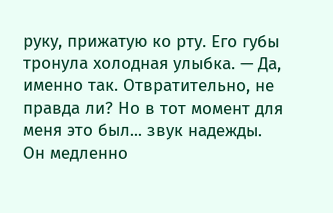руку, прижатую ко рту. Его губы тронула холодная улыбка. — Да, именно так. Отвратительно, не правда ли? Но в тот момент для меня это был... звук надежды. Он медленно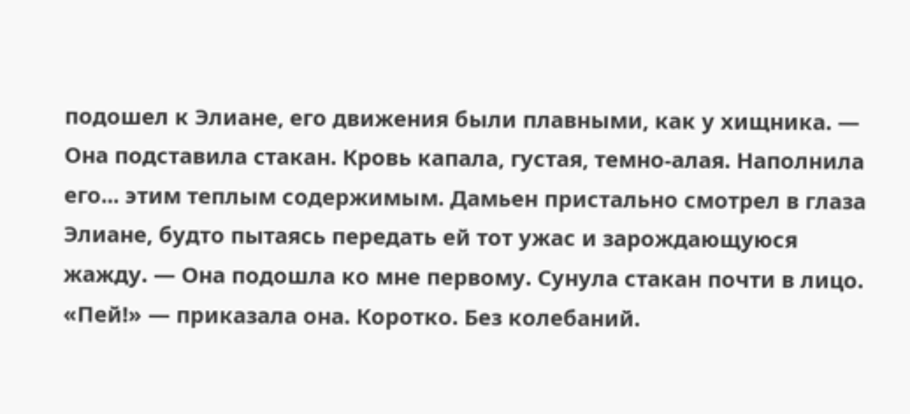подошел к Элиане, его движения были плавными, как у хищника. — Она подставила стакан. Кровь капала, густая, темно-алая. Наполнила его... этим теплым содержимым. Дамьен пристально смотрел в глаза Элиане, будто пытаясь передать ей тот ужас и зарождающуюся жажду. — Она подошла ко мне первому. Сунула стакан почти в лицо. «Пей!» — приказала она. Коротко. Без колебаний.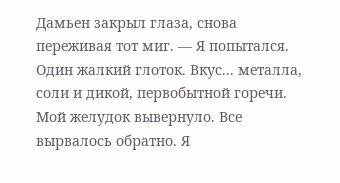Дамьен закрыл глаза, снова переживая тот миг. — Я попытался. Один жалкий глоток. Вкус... металла, соли и дикой, первобытной горечи. Мой желудок вывернуло. Все вырвалось обратно. Я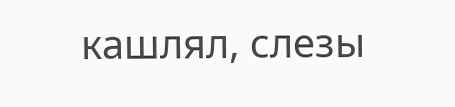кашлял, слезы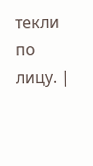текли по лицу. |